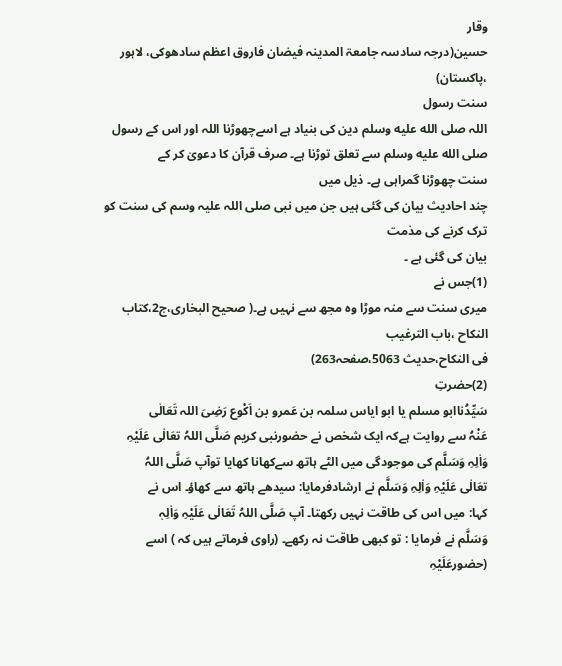وقار
حسین(درجہ سادسہ جامعۃ المدینہ فیضان فاروق اعظم سادھوکی، لاہور ،پاکستان)
سنت رسول
اللہ صلى الله عليه وسلم دین کی بنیاد ہے اسےچھوڑنا اللہ اور اس کے رسول صلى الله عليه وسلم سے تعلق توڑنا ہے۔ صرف قرآن کا دعویٰ کر کے
سنت چھوڑنا گمراہی ہے۔ ذیل میں
چند احادیث بیان کی گئی ہیں جن میں نبی صلی اللہ علیہ وسم کی سنت کو ترک کرنے کی مذمت
بیان کی گئی ہے ۔
(1)جس نے
میری سنت سے منہ موڑا وہ مجھ سے نہیں ہے۔( صحیح البخاری،ج2،کتاب النکاح ،باب الترغیب
فی النکاح،حدیث 5063،صفحہ263)
(2)حضرتِ
سَیِّدُناابو مسلم یا ابو ایاس سلمہ بن عَمرو بن اَکْوع رَضِیَ اللہ تَعَالٰی
عَنْہُ سے روایت ہےکہ ایک شخص نے حضورنبی کریم صَلَّی اللہُ تعَالٰی عَلَیْہِ
وَاٰلِہِ وَسَلَّم کی موجودگی میں الٹے ہاتھ سےکھانا کھایا توآپ صَلَّی اللہُ
تعَالٰی عَلَیْہِ وَاٰلِہِ وَسَلَّم نے ارشادفرمایا: سیدھے ہاتھ سے کھاؤ۔ اس نے
کہا: میں اس کی طاقت نہیں رکھتا۔ آپ صَلَّی اللہُ تَعَالٰی عَلَیْہِ وَاٰلِہٖ
وَسَلَّم نے فرمایا : تو کبھی طاقت نہ رکھے۔ (راوی فرماتے ہیں کہ ) اسے (حضورعَلَیْہِ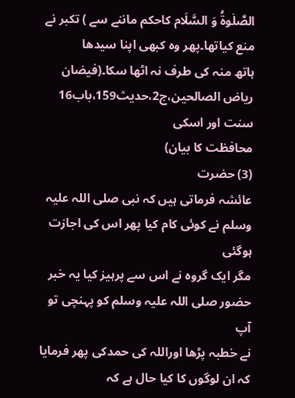الصَّلٰوۃُ وَ السَّلَام کاحکم ماننے سے ) تکبر نے منع کیاتھا۔پھر وہ کبھی اپنا سیدھا
ہاتھ منہ کی طرف نہ اٹھا سکا۔(فیضان ریاض الصالحین،ج2،حدیث159،باب16 سنت اور اسکی
محافظت کا بیان)
(3) حضرت
عائشہ فرماتی ہیں کہ نبی صلی اللہ علیہ وسلم نے کوئی کام کیا پھر اس کی اجازت ہوگئی
مگر ایک گروہ نے اس سے پرہیز کیا یہ خبر حضور صلی اللہ علیہ وسلم کو پہنچی تو آپ
نے خطبہ پڑھا اوراللہ کی حمدکی پھر فرمایا کہ ان لوگوں کا کیا حال ہے کہ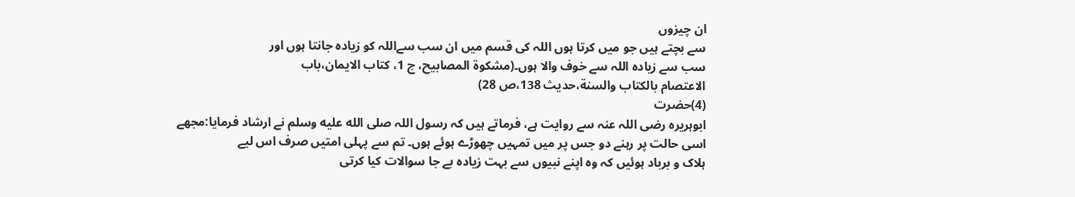ان چیزوں
سے بچتے ہیں جو میں کرتا ہوں اللہ کی قسم میں ان سب سےاللہ کو زیادہ جانتا ہوں اور
سب سے زیادہ اللہ سے خوف والا ہوں۔(مشکوة المصابیح، ج 1، کتاب الایمان،باب
الاعتصام بالکتاب والسنة،حدیث 138،ص 28)
(4)حضرت
ابوہریرہ رضی اللہ عنہ سے روایت ہے، فرماتے ہیں کہ رسول اللہ صلى الله عليه وسلم نے ارشاد فرمایا:مجھے
اسی حالت پر رہنے دو جس پر میں تمہیں چھوڑے ہوئے ہوں۔ تم سے پہلی امتیں صرف اس لیے
ہلاک و برباد ہوئیں کہ وہ اپنے نبیوں سے بہت زیادہ بے جا سوالات کیا کرتی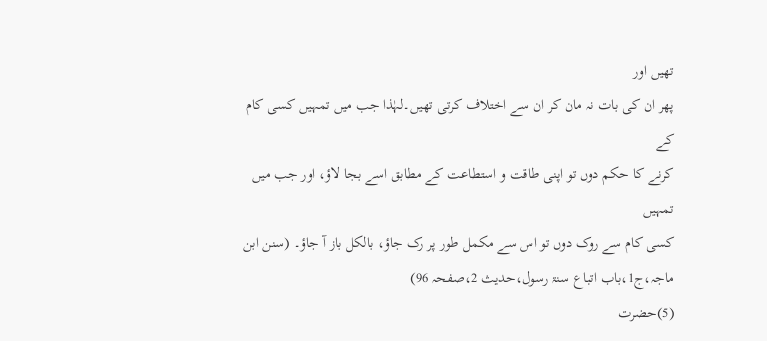تھیں اور
پھر ان کی بات نہ مان کر ان سے اختلاف کرتی تھیں۔لہٰذا جب میں تمہیں کسی کام کے
کرنے کا حکم دوں تو اپنی طاقت و استطاعت کے مطابق اسے بجا لاؤ، اور جب میں تمہیں
کسی کام سے روک دوں تو اس سے مکمل طور پر رک جاؤ، بالکل باز آ جاؤ۔ (سنن ابن
ماجہ،ج1،باب اتباع سنۃ رسول،حدیث 2،صفحہ 96)
(5)حضرت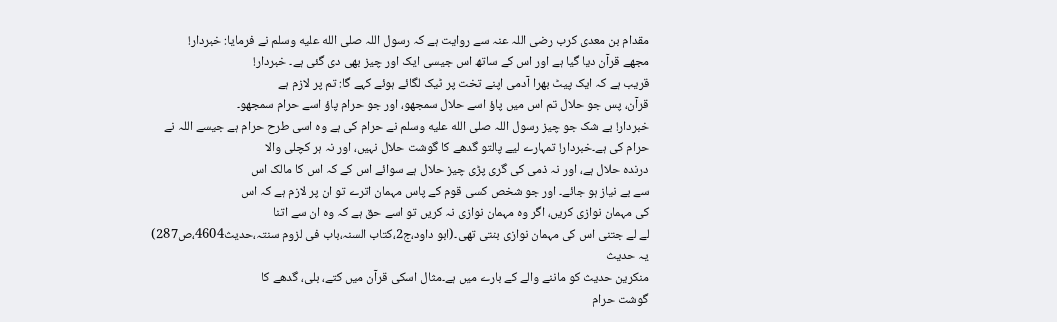مقدام بن معدی کرب رضی اللہ عنہ سے روایت ہے کہ رسول اللہ صلى الله عليه وسلم نے فرمایا: خبردار!
مجھے قرآن دیا گیا ہے اور اس کے ساتھ اس جیسی ایک اور چیز بھی دی گئی ہے۔ خبردار!
قریب ہے کہ ایک پیٹ بھرا آدمی اپنے تخت پر ٹیک لگائے ہوئے کہے گا: تم پر لازم ہے
قرآن، پس جو حلال تم اس میں پاؤ اسے حلال سمجھو، اور جو حرام پاؤ اسے حرام سمجھو۔
خبردار! بے شک جو چیز رسول اللہ صلى الله عليه وسلم نے حرام کی ہے وہ اسی طرح حرام ہے جیسے اللہ نے
حرام کی ہے۔خبردار! تمہارے لیے پالتو گدھے کا گوشت حلال نہیں، اور نہ ہر کچلی والا
درندہ حلال ہے، اور نہ ذمی کی گری پڑی چیز حلال ہے سوائے اس کے کہ اس کا مالک اس
سے بے نیاز ہو جائے۔ اور جو شخص کسی قوم کے پاس مہمان اترے تو ان پر لازم ہے کہ اس
کی مہمان نوازی کریں، اگر وہ مہمان نوازی نہ کریں تو اسے حق ہے کہ وہ ان سے اتنا
لے لے جتنی اس کی مہمان نوازی بنتی تھی۔(ابو داود،ج2،کتاب السنہ،باب فی لزوم سنتہ،حدیث4604،ص287)
یہ حدیث
منکرین حدیث کو ماننے والے کے بارے میں ہے۔مثال اسکی قرآن میں کتے، بلی، گدھے کا
گوشت حرام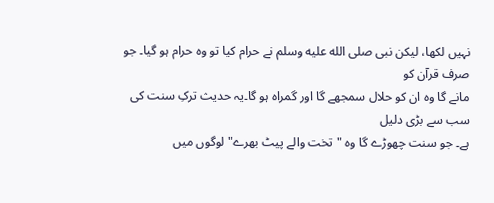نہیں لکھا، لیکن نبی صلى الله عليه وسلم نے حرام کیا تو وہ حرام ہو گیا۔ جو صرف قرآن کو
مانے گا وہ ان کو حلال سمجھے گا اور گمراہ ہو گا۔یہ حدیث ترکِ سنت کی سب سے بڑی دلیل
ہے۔ جو سنت چھوڑے گا وہ "تخت والے پیٹ بھرے" لوگوں میں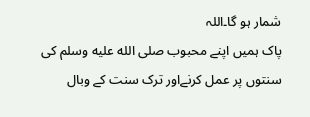شمار ہو گا۔اللہ
پاک ہمیں اپنے محبوب صلى الله عليه وسلم کی سنتوں پر عمل کرنےاور ترک سنت کے وبال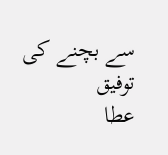سے بچنے کی توفیق
عطا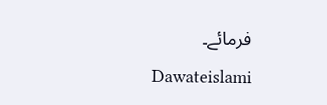فرمائے۔
Dawateislami